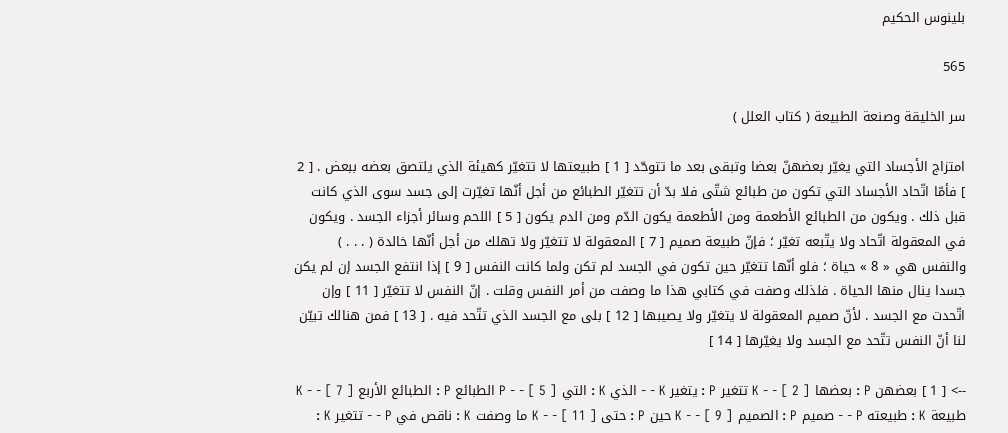بلينوس الحكيم

565

سر الخليقة وصنعة الطبيعة ( كتاب العلل )

امتزاج الأجساد التي يغيّر بعضهنّ بعضا وتبقى بعد ما تتوحّد [ 1 ] طبيعتها لا تتغيّر كهيئة الذي يلتصق بعضه ببعض . [ 2 ] فأمّا اتّحاد الأجساد التي تكون من طبائع شتّى فلا بدّ أن تتغيّر الطبائع من أجل أنّها تغيّرت إلى جسد سوى الذي كانت قبل ذلك . ويكون من الطبائع الأطعمة ومن الأطعمة يكون الدّم ومن الدم يكون [ 5 ] اللحم وسائر أجزاء الجسد . ويكون في المعقولة اتّحاد ولا يتّبعه تغيّر ؛ فإنّ طبيعة صميم [ 7 ] المعقولة لا تتغيّر ولا تهلك من أجل أنّها خالدة ( . . . ) والنفس هي « 8 » حياة ؛ فلو أنّها تتغيّر حين تكون في الجسد لم تكن ولما كانت النفس [ 9 ] إذا انتفع الجسد إن لم يكن جسدا ينال منها الحياة . فلذلك وصفت في كتابي هذا ما وصفت من أمر النفس وقلت . إنّ النفس لا تتغيّر [ 11 ] وإن اتّحدت مع الجسد . لأنّ صميم المعقولة لا يتغيّر ولا يصيبها [ 12 ] بلى مع الجسد الذي تتّحد فيه . [ 13 ] فمن هنالك تبيّن لنا أنّ النفس تتّحد مع الجسد ولا يغيّرها [ 14 ]

--> [ 1 ] بعضهن P : بعضها K - - [ 2 ] تتغير P : يتغير K - - الذي K : التي P - - [ 5 ] الطبائع P : الطبائع الأربع K - - [ 7 ] طبيعة K : طبيعته P - - صميم P : الصميم K - - [ 9 ] حين P : حتى K - - [ 11 ] ما وصفت K : ناقص في P - - تتغير K :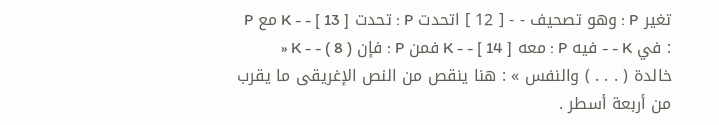تغير P : وهو تصحيف - - [ 12 ] اتحدت P : تحدت K - - [ 13 ] مع P : في K - - فيه P : معه K - - [ 14 ] فمن P : فإن K - - ( 8 ) « خالدة ( . . . ) والنفس » : هنا ينقص من النص الإغريقى ما يقرب من أربعة أسطر .